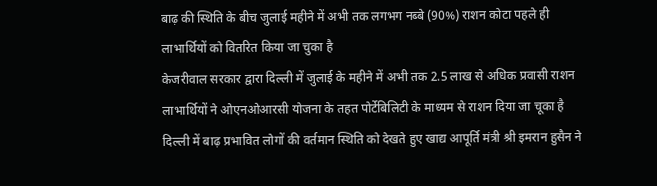बाढ़ की स्थिति के बीच जुलाई महीने में अभी तक लगभग नब्बे (90%) राशन कोटा पहले ही लाभार्थियों को वितरित किया जा चुका है
केजरीवाल सरकार द्वारा दिल्ली में जुलाई के महीने में अभी तक 2.5 लाख से अधिक प्रवासी राशन लाभार्थियों ने ओएनओआरसी योजना के तहत पोर्टेबिलिटी के माध्यम से राशन दिया जा चूका है
दिल्ली में बाढ़ प्रभावित लोगों की वर्तमान स्थिति को देखते हुए खाद्य आपूर्ति मंत्री श्री इमरान हुसैन ने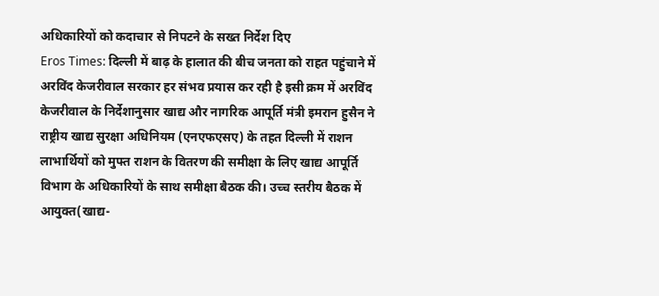अधिकारियों को कदाचार से निपटने के सख्त निर्देश दिए
Eros Times: दिल्ली में बाढ़ के हालात की बीच जनता को राहत पहुंचाने में अरविंद केजरीवाल सरकार हर संभव प्रयास कर रही है इसी क्रम में अरविंद केजरीवाल के निर्देशानुसार खाद्य और नागरिक आपूर्ति मंत्री इमरान हुसैन ने राष्ट्रीय खाद्य सुरक्षा अधिनियम (एनएफएसए) के तहत दिल्ली में राशन लाभार्थियों को मुफ्त राशन के वितरण की समीक्षा के लिए खाद्य आपूर्ति विभाग के अधिकारियों के साथ समीक्षा बैठक की। उच्च स्तरीय बैठक में आयुक्त(खाद्य-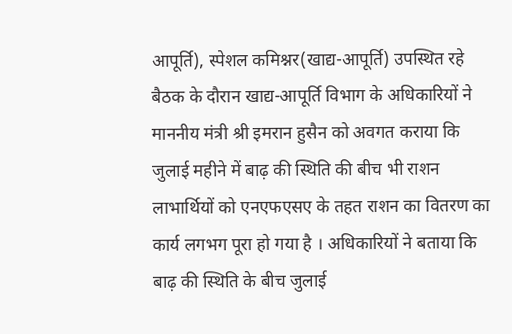आपूर्ति), स्पेशल कमिश्नर(खाद्य-आपूर्ति) उपस्थित रहे
बैठक के दौरान खाद्य-आपूर्ति विभाग के अधिकारियों ने माननीय मंत्री श्री इमरान हुसैन को अवगत कराया कि जुलाई महीने में बाढ़ की स्थिति की बीच भी राशन लाभार्थियों को एनएफएसए के तहत राशन का वितरण का कार्य लगभग पूरा हो गया है । अधिकारियों ने बताया कि बाढ़ की स्थिति के बीच जुलाई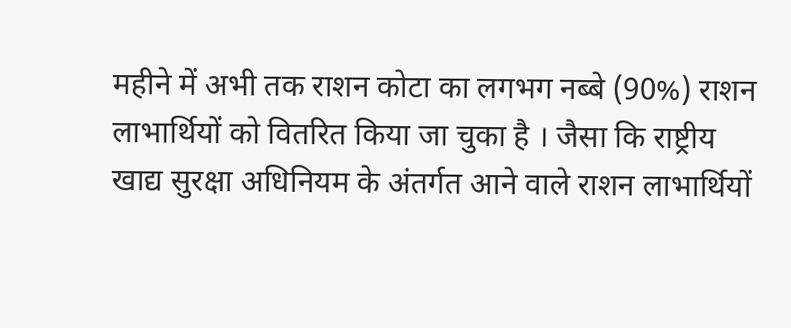महीने में अभी तक राशन कोटा का लगभग नब्बे (90%) राशन लाभार्थियों को वितरित किया जा चुका है । जैसा कि राष्ट्रीय खाद्य सुरक्षा अधिनियम के अंतर्गत आने वाले राशन लाभार्थियों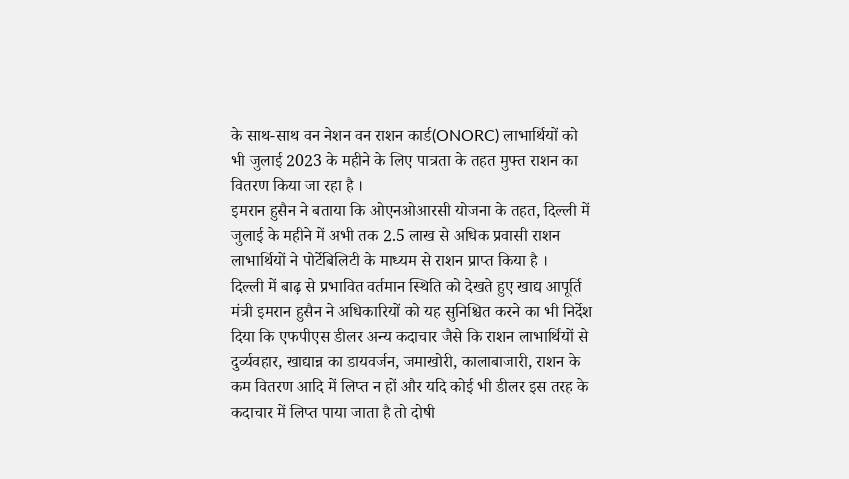के साथ-साथ वन नेशन वन राशन कार्ड(ONORC) लाभार्थियों को भी जुलाई 2023 के महीने के लिए पात्रता के तहत मुफ्त राशन का वितरण किया जा रहा है ।
इमरान हुसैन ने बताया कि ओएनओआरसी योजना के तहत, दिल्ली में जुलाई के महीने में अभी तक 2.5 लाख से अधिक प्रवासी राशन लाभार्थियों ने पोर्टेबिलिटी के माध्यम से राशन प्राप्त किया है ।
दिल्ली में बाढ़ से प्रभावित वर्तमान स्थिति को देखते हुए खाद्य आपूर्ति मंत्री इमरान हुसैन ने अधिकारियों को यह सुनिश्चित करने का भी निर्देश दिया कि एफपीएस डीलर अन्य कदाचार जैसे कि राशन लाभार्थियों से दुर्व्यवहार, खाद्यान्न का डायवर्जन, जमाखोरी, कालाबाजारी, राशन के कम वितरण आदि में लिप्त न हों और यदि कोई भी डीलर इस तरह के कदाचार में लिप्त पाया जाता है तो दोषी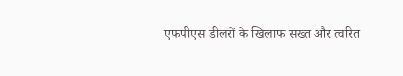एफपीएस डीलरों के खिलाफ सख्त और त्वरित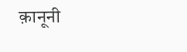क़ानूनी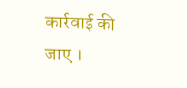कार्रवाई की जाए ।